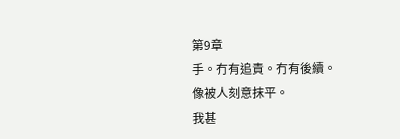第9章
手。冇有追責。冇有後續。
像被人刻意抹平。
我甚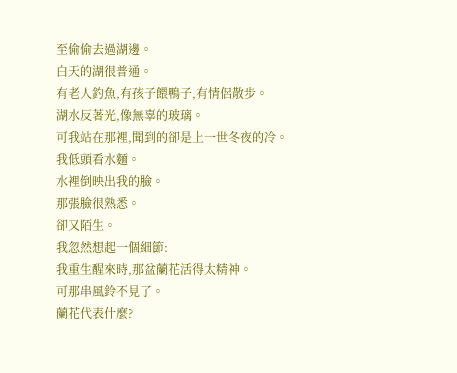至偷偷去過湖邊。
白天的湖很普通。
有老人釣魚,有孩子餵鴨子,有情侶散步。
湖水反著光,像無辜的玻璃。
可我站在那裡,聞到的卻是上一世冬夜的冷。
我低頭看水麵。
水裡倒映出我的臉。
那張臉很熟悉。
卻又陌生。
我忽然想起一個細節:
我重生醒來時,那盆蘭花活得太精神。
可那串風鈴不見了。
蘭花代表什麼?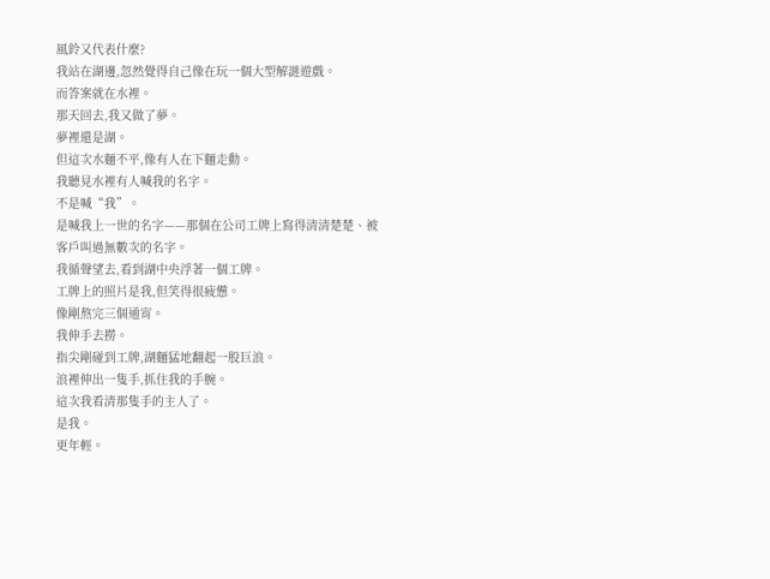風鈴又代表什麼?
我站在湖邊,忽然覺得自己像在玩一個大型解謎遊戲。
而答案就在水裡。
那天回去,我又做了夢。
夢裡還是湖。
但這次水麵不平,像有人在下麵走動。
我聽見水裡有人喊我的名字。
不是喊“我”。
是喊我上一世的名字——那個在公司工牌上寫得清清楚楚、被客戶叫過無數次的名字。
我循聲望去,看到湖中央浮著一個工牌。
工牌上的照片是我,但笑得很疲憊。
像剛熬完三個通宵。
我伸手去撈。
指尖剛碰到工牌,湖麵猛地翻起一股巨浪。
浪裡伸出一隻手,抓住我的手腕。
這次我看清那隻手的主人了。
是我。
更年輕。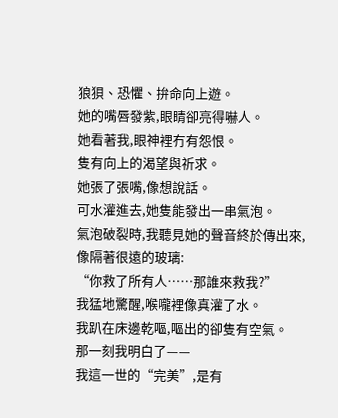狼狽、恐懼、拚命向上遊。
她的嘴唇發紫,眼睛卻亮得嚇人。
她看著我,眼神裡冇有怨恨。
隻有向上的渴望與祈求。
她張了張嘴,像想說話。
可水灌進去,她隻能發出一串氣泡。
氣泡破裂時,我聽見她的聲音終於傳出來,像隔著很遠的玻璃:
“你救了所有人……那誰來救我?”
我猛地驚醒,喉嚨裡像真灌了水。
我趴在床邊乾嘔,嘔出的卻隻有空氣。
那一刻我明白了——
我這一世的“完美”,是有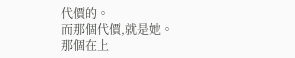代價的。
而那個代價,就是她。
那個在上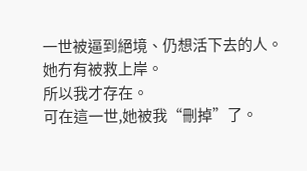一世被逼到絕境、仍想活下去的人。
她冇有被救上岸。
所以我才存在。
可在這一世,她被我“刪掉”了。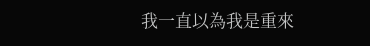我一直以為我是重來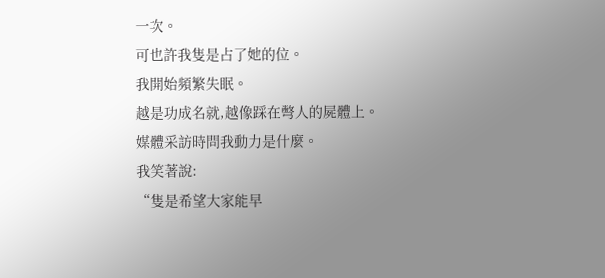一次。
可也許我隻是占了她的位。
我開始頻繁失眠。
越是功成名就,越像踩在彆人的屍體上。
媒體采訪時問我動力是什麼。
我笑著說:
“隻是希望大家能早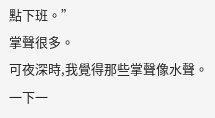點下班。”
掌聲很多。
可夜深時,我覺得那些掌聲像水聲。
一下一